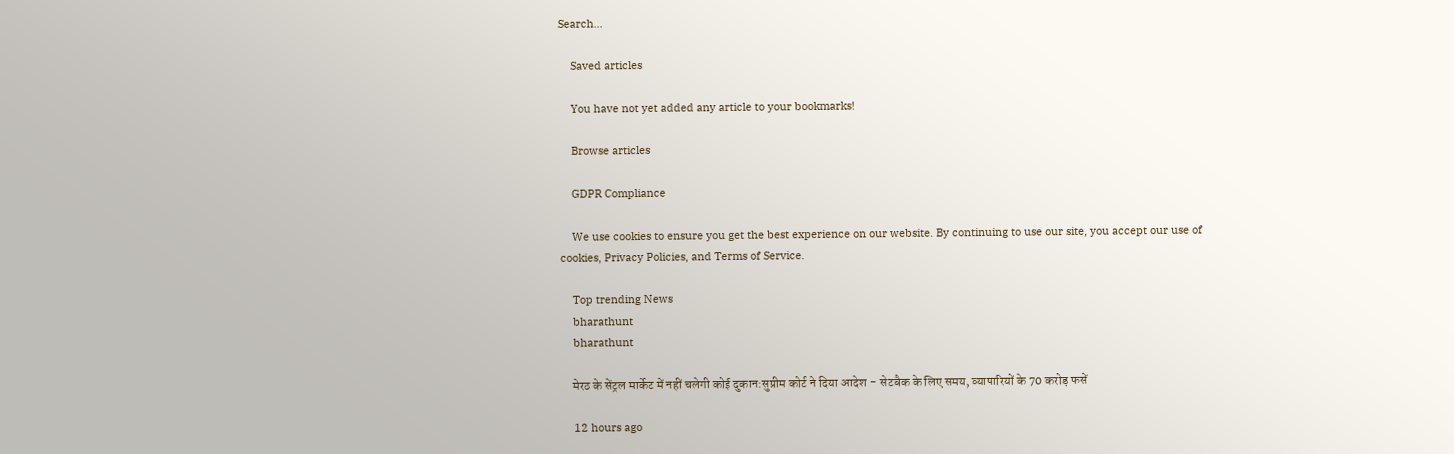Search…

    Saved articles

    You have not yet added any article to your bookmarks!

    Browse articles

    GDPR Compliance

    We use cookies to ensure you get the best experience on our website. By continuing to use our site, you accept our use of cookies, Privacy Policies, and Terms of Service.

    Top trending News
    bharathunt
    bharathunt

    मेरठ के सेंट्रल मार्केट में नहीं चलेगी कोई दुकान:सुप्रीम कोर्ट ने दिया आदेश - सेटबैक के लिए समय, व्यापारियों के 70 करोड़ फसें

    12 hours ago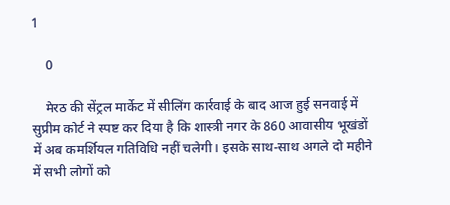1

    0

    मेरठ की सेंट्रल मार्केट में सीलिंग कार्रवाई के बाद आज हुई सनवाई में सुप्रीम कोर्ट ने स्पष्ट कर दिया है कि शास्त्री नगर के 860 आवासीय भूखंडों में अब कमर्शियल गतिविधि नहीं चलेगी। इसके साथ-साथ अगले दो महीने में सभी लोगों को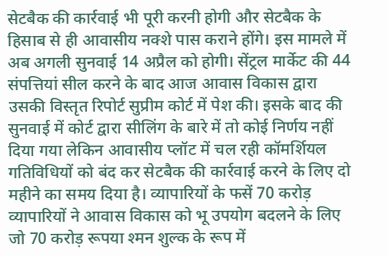सेटबैक की कार्रवाई भी पूरी करनी होगी और सेटबैक के हिसाब से ही आवासीय नक्शे पास कराने होंगे। इस मामले में अब अगली सुनवाई 14 अप्रैल को होगी। सेंट्रल मार्केट की 44 संपत्तियां सील करने के बाद आज आवास विकास द्वारा उसकी विस्तृत रिपोर्ट सुप्रीम कोर्ट में पेश की। इसके बाद की सुनवाई में कोर्ट द्वारा सीलिंग के बारे में तो कोई निर्णय नहीं दिया गया लेकिन आवासीय प्लॉट में चल रही कॉमर्शियल गतिविधियों को बंद कर सेटबैक की कार्रवाई करने के लिए दो महीने का समय दिया है। व्यापारियों के फसें 70 करोड़ व्यापारियों ने आवास विकास को भू उपयोग बदलने के लिए जो 70 करोड़ रूपया श्मन शुल्क के रूप में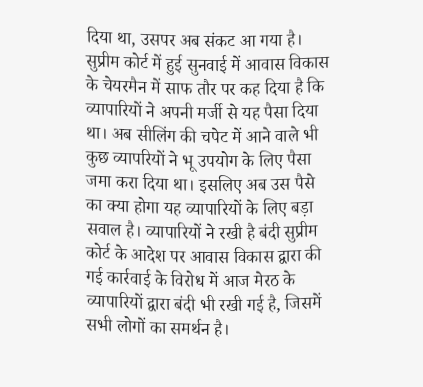दिया था, उसपर अब संकट आ गया है। सुप्रीम कोर्ट में हुई सुनवाई में आवास विकास के चेयरमैन में साफ तौर पर कह दिया है कि व्यापारियों ने अपनी मर्जी से यह पैसा दिया था। अब सीलिंग की चपेट में आने वाले भी कुछ व्यापरियों ने भू उपयोग के लिए पैसा जमा करा दिया था। इसलिए अब उस पैसे का क्या होगा यह व्यापारियों के लिए बड़ा सवाल है। व्यापारियों ने रखी है बंदी सुप्रीम कोर्ट के आदेश पर आवास विकास द्वारा की गई कार्रवाई के विरोध में आज मेरठ के व्यापारियों द्वारा बंदी भी रखी गई है, जिसमें सभी लोगों का समर्थन है।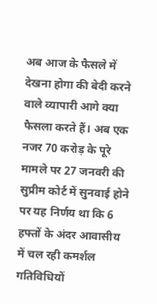अब आज के फैसले में देखना होगा की बेदी करने वाले व्यापारी आगे क्या फैसला करते हैं। अब एक नजर 70 करोड़ के पूरे मामले पर 27 जनवरी की सुप्रीम कोर्ट में सुनवाई होने पर यह निर्णय था कि 6 हफ्तों के अंदर आवासीय में चल रही कमर्शल गतिविधियों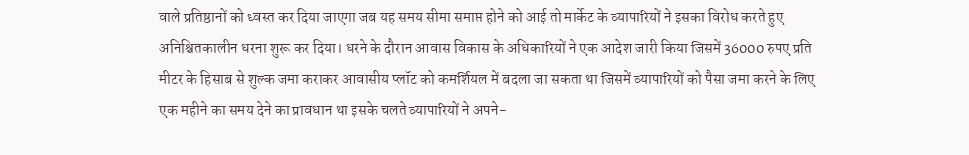वाले प्रतिष्ठानों को ध्वस्त कर दिया जाएगा जब यह समय सीमा समाप्त होने को आई तो मार्केट के व्यापारियों ने इसका विरोध करते हुए अनिश्चितकालीन धरना शुरू कर दिया। धरने के दौरान आवास विकास के अधिकारियों ने एक आदेश जारी किया जिसमें 36000 रुपए प्रति मीटर के हिसाब से शुल्क जमा कराकर आवासीय प्लॉट को कमर्शियल में बदला जा सकता था जिसमें व्यापारियों को पैसा जमा करने के लिए एक महीने का समय देने का प्रावधान था इसके चलते व्यापारियों ने अपने-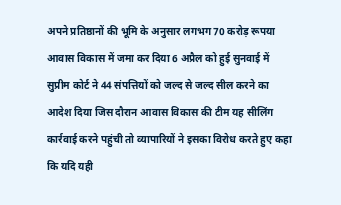अपने प्रतिष्ठानों की भूमि के अनुसार लगभग 70 करोड़ रूपया आवास विकास में जमा कर दिया 6 अप्रैल को हुई सुनवाई में सुप्रीम कोर्ट ने 44 संपत्तियों को जल्द से जल्द सील करने का आदेश दिया जिस दौरान आवास विकास की टीम यह सीलिंग कार्रवाई करने पहुंची तो व्यापारियों ने इसका विरोध करते हुए कहा कि यदि यही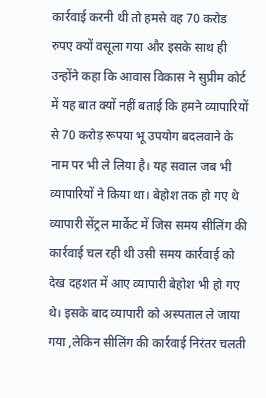कार्रवाई करनी थी तो हमसे वह 70 करोड रुपए क्यों वसूला गया और इसके साथ ही उन्होंने कहा कि आवास विकास ने सुप्रीम कोर्ट में यह बात क्यों नहीं बताई कि हमने व्यापारियों से 70 करोड़ रूपया भू उपयोग बदलवाने के नाम पर भी ले लिया है। यह सवाल जब भी व्यापारियों ने किया था। बेहोश तक हो गए थे व्यापारी सेंट्रल मार्केट में जिस समय सीलिंग की कार्रवाई चल रही थी उसी समय कार्रवाई को देख दहशत में आए व्यापारी बेहोश भी हो गए थे। इसके बाद व्यापारी को अस्पताल ले जाया गया ,लेकिन सीलिंग की कार्रवाई निरंतर चलती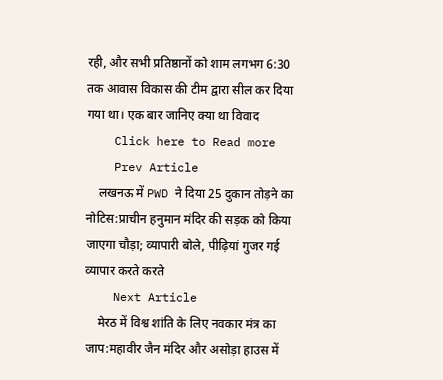रही, और सभी प्रतिष्ठानों को शाम लगभग 6:30 तक आवास विकास की टीम द्वारा सील कर दिया गया था। एक बार जानिए क्या था विवाद
    Click here to Read more
    Prev Article
    लखनऊ में PWD ने दिया 25 दुकान तोड़ने का नोटिस:प्राचीन हनुमान मंदिर की सड़क को किया जाएगा चौड़ा; व्यापारी बोले, पीढ़ियां गुजर गई व्यापार करते करते
    Next Article
    मेरठ में विश्व शांति के लिए नवकार मंत्र का जाप:महावीर जैन मंदिर और असोड़ा हाउस में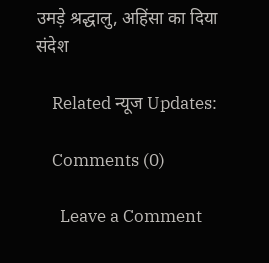उमड़े श्रद्धालु, अहिंसा का दिया संदेश

    Related न्यूज Updates:

    Comments (0)

      Leave a Comment